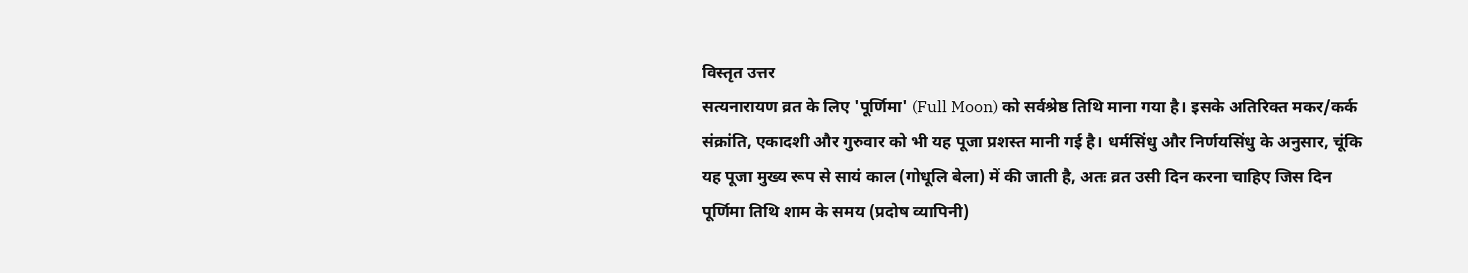विस्तृत उत्तर
सत्यनारायण व्रत के लिए 'पूर्णिमा' (Full Moon) को सर्वश्रेष्ठ तिथि माना गया है। इसके अतिरिक्त मकर/कर्क संक्रांति, एकादशी और गुरुवार को भी यह पूजा प्रशस्त मानी गई है। धर्मसिंधु और निर्णयसिंधु के अनुसार, चूंकि यह पूजा मुख्य रूप से सायं काल (गोधूलि बेला) में की जाती है, अतः व्रत उसी दिन करना चाहिए जिस दिन पूर्णिमा तिथि शाम के समय (प्रदोष व्यापिनी)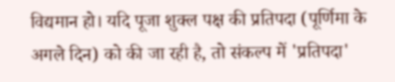विद्यमान हो। यदि पूजा शुक्ल पक्ष की प्रतिपदा (पूर्णिमा के अगले दिन) को की जा रही है, तो संकल्प में 'प्रतिपदा'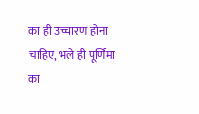का ही उच्चारण होना चाहिए, भले ही पूर्णिमा का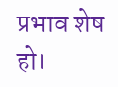प्रभाव शेष हो।